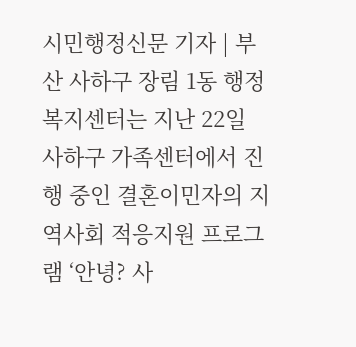시민행정신문 기자 | 부산 사하구 장림 1동 행정복지센터는 지난 22일 사하구 가족센터에서 진행 중인 결혼이민자의 지역사회 적응지원 프로그램 ‘안녕? 사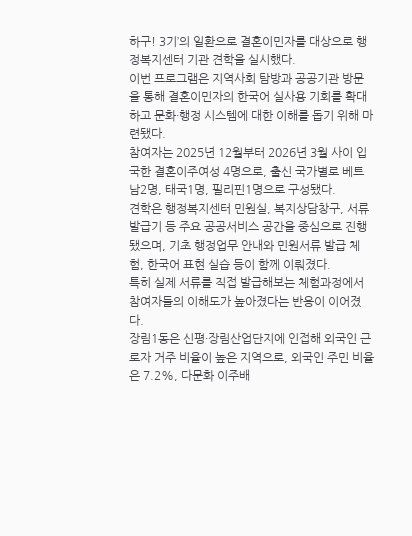하구! 3기’의 일환으로 결혼이민자를 대상으로 행정복지센터 기관 견학을 실시했다.
이번 프로그램은 지역사회 탐방과 공공기관 방문을 통해 결혼이민자의 한국어 실사용 기회를 확대하고 문화·행정 시스템에 대한 이해를 돕기 위해 마련됐다.
참여자는 2025년 12월부터 2026년 3월 사이 입국한 결혼이주여성 4명으로, 출신 국가별로 베트남2명, 태국1명, 필리핀1명으로 구성됐다.
견학은 행정복지센터 민원실, 복지상담창구, 서류 발급기 등 주요 공공서비스 공간을 중심으로 진행됐으며, 기초 행정업무 안내와 민원서류 발급 체험, 한국어 표현 실습 등이 함께 이뤄졌다.
특히 실제 서류를 직접 발급해보는 체험과정에서 참여자들의 이해도가 높아졌다는 반응이 이어졌다.
장림1동은 신평·장림산업단지에 인접해 외국인 근로자 거주 비율이 높은 지역으로, 외국인 주민 비율은 7.2%, 다문화 이주배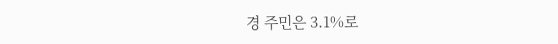경 주민은 3.1%로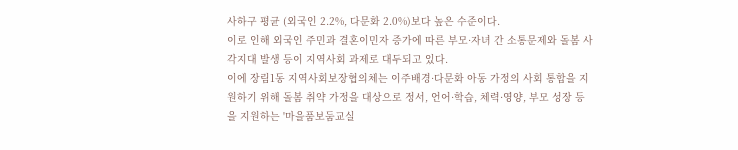사하구 평균 (외국인 2.2%, 다문화 2.0%)보다 높은 수준이다.
이로 인해 외국인 주민과 결혼이민자 증가에 따른 부모·자녀 간 소통문제와 돌봄 사각지대 발생 등이 지역사회 과제로 대두되고 있다.
이에 장림1동 지역사회보장협의체는 이주배경·다문화 아동 가정의 사회 통합을 지원하기 위해 돌봄 취약 가정을 대상으로 정서, 언어·학습, 체력·영양, 부모 성장 등을 지원하는 '마을품보둠교실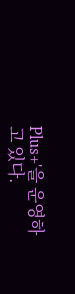Plus+'을 운영하고 있다.